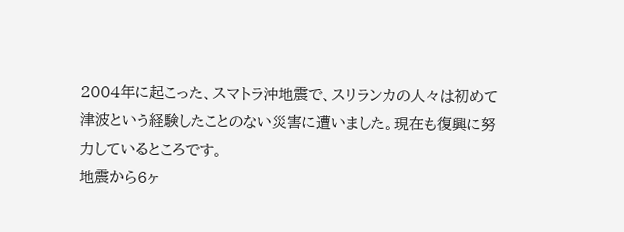2004年に起こった、スマトラ沖地震で、スリランカの人々は初めて津波という経験したことのない災害に遭いました。現在も復興に努力しているところです。
地震から6ヶ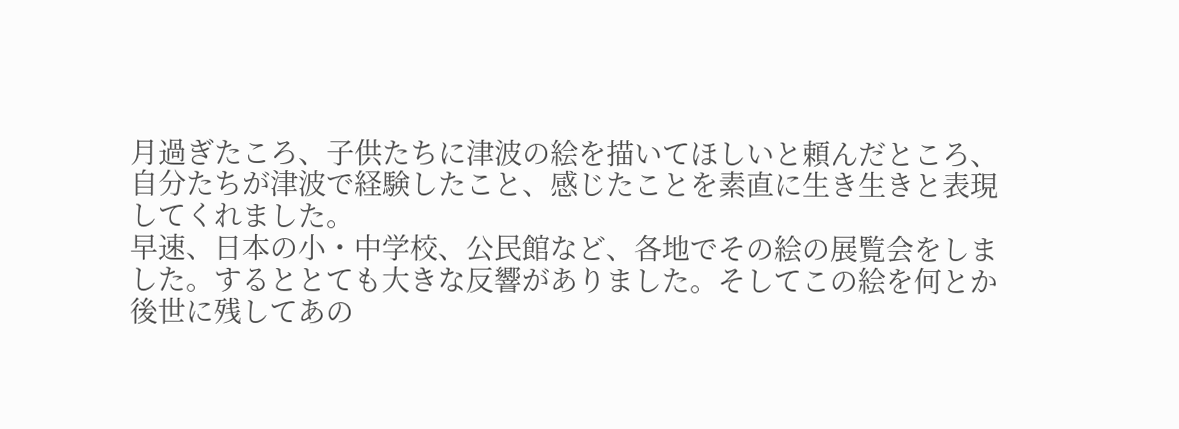月過ぎたころ、子供たちに津波の絵を描いてほしいと頼んだところ、自分たちが津波で経験したこと、感じたことを素直に生き生きと表現してくれました。
早速、日本の小・中学校、公民館など、各地でその絵の展覧会をしました。するととても大きな反響がありました。そしてこの絵を何とか後世に残してあの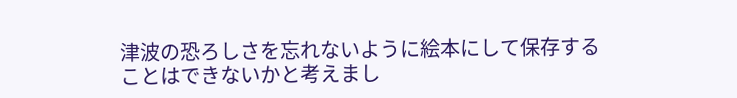津波の恐ろしさを忘れないように絵本にして保存することはできないかと考えまし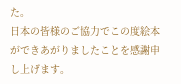た。
日本の皆様のご協力でこの度絵本ができあがりましたことを感謝申し上げます。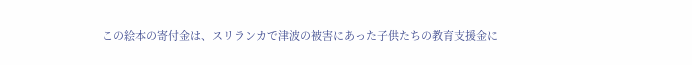この絵本の寄付金は、スリランカで津波の被害にあった子供たちの教育支援金に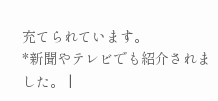充てられています。
*新聞やテレビでも紹介されました。 |